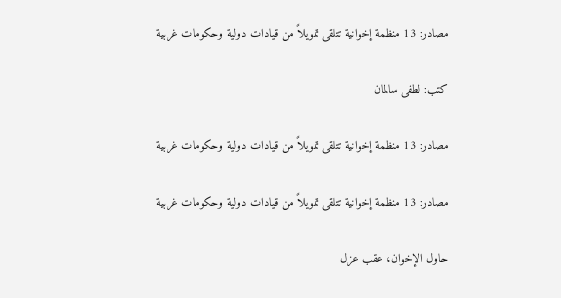مصادر: 13 منظمة إخوانية تتلقى تمويلاً من قيادات دولية وحكومات غربية

كتب: لطفى سالمان

مصادر: 13 منظمة إخوانية تتلقى تمويلاً من قيادات دولية وحكومات غربية

مصادر: 13 منظمة إخوانية تتلقى تمويلاً من قيادات دولية وحكومات غربية

حاول الإخوان، عقب عزل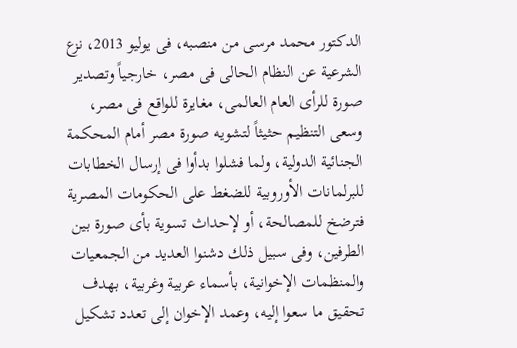الدكتور محمد مرسى من منصبه، فى يوليو 2013، نزع الشرعية عن النظام الحالى فى مصر، خارجياً وتصدير صورة للرأى العام العالمى، مغايرة للواقع فى مصر، وسعى التنظيم حثيثاً لتشويه صورة مصر أمام المحكمة الجنائية الدولية، ولما فشلوا بدأوا فى إرسال الخطابات للبرلمانات الأوروبية للضغط على الحكومات المصرية فترضخ للمصالحة، أو لإحداث تسوية بأى صورة بين الطرفين، وفى سبيل ذلك دشنوا العديد من الجمعيات والمنظمات الإخوانية، بأسماء عربية وغربية، بهدف تحقيق ما سعوا إليه، وعمد الإخوان إلى تعدد تشكيل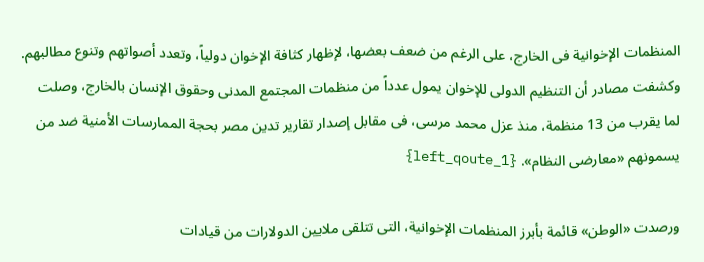المنظمات الإخوانية فى الخارج، على الرغم من ضعف بعضها، لإظهار كثافة الإخوان دولياً، وتعدد أصواتهم وتنوع مطالبهم. وكشفت مصادر أن التنظيم الدولى للإخوان يمول عدداً من منظمات المجتمع المدنى وحقوق الإنسان بالخارج، وصلت لما يقرب من 13 منظمة، منذ عزل محمد مرسى، فى مقابل إصدار تقارير تدين مصر بحجة الممارسات الأمنية ضد من يسمونهم «معارضى النظام». {left_qoute_1}

ورصدت «الوطن» قائمة بأبرز المنظمات الإخوانية، التى تتلقى ملايين الدولارات من قيادات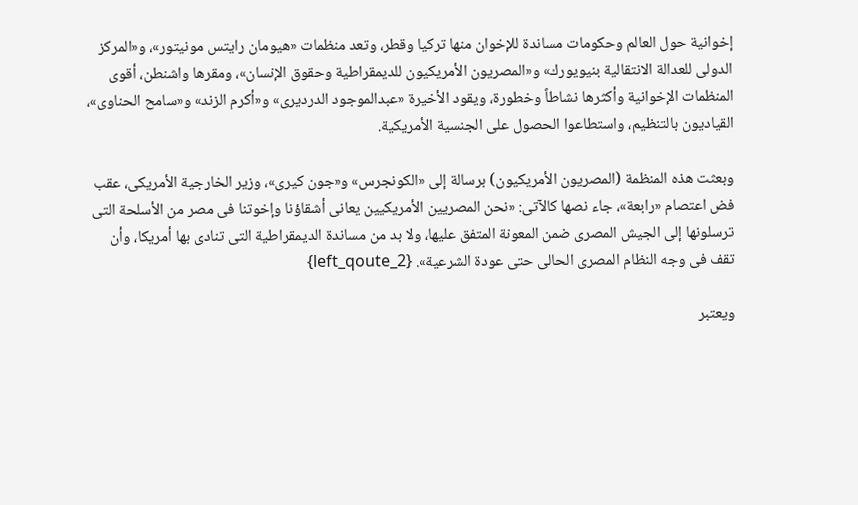إخوانية حول العالم وحكومات مساندة للإخوان منها تركيا وقطر، وتعد منظمات «هيومان رايتس مونيتور»، و«المركز الدولى للعدالة الانتقالية بنيويورك» و«المصريون الأمريكيون للديمقراطية وحقوق الإنسان»، ومقرها واشنطن، أقوى المنظمات الإخوانية وأكثرها نشاطاً وخطورة، ويقود الأخيرة «عبدالموجود الدرديرى» و«أكرم الزند» و«سامح الحناوى»، القياديون بالتنظيم، واستطاعوا الحصول على الجنسية الأمريكية.

وبعثت هذه المنظمة (المصريون الأمريكيون) برسالة إلى «الكونجرس» و«جون كيرى»، وزير الخارجية الأمريكى، عقب فض اعتصام «رابعة»، جاء نصها كالآتى: «نحن المصريين الأمريكيين يعانى أشقاؤنا وإخوتنا فى مصر من الأسلحة التى ترسلونها إلى الجيش المصرى ضمن المعونة المتفق عليها، ولا بد من مساندة الديمقراطية التى تنادى بها أمريكا، وأن تقف فى وجه النظام المصرى الحالى حتى عودة الشرعية». {left_qoute_2}

ويعتبر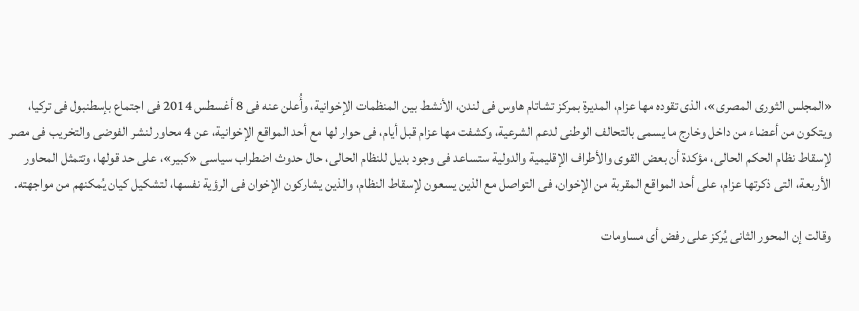«المجلس الثورى المصرى»، الذى تقوده مها عزام، المديرة بمركز تشاتام هاوس فى لندن، الأنشط بين المنظمات الإخوانية، وأُعلن عنه فى 8 أغسطس 2014 فى اجتماع بإسطنبول فى تركيا، ويتكون من أعضاء من داخل وخارج ما يسمى بالتحالف الوطنى لدعم الشرعية، وكشفت مها عزام قبل أيام، فى حوار لها مع أحد المواقع الإخوانية، عن 4 محاور لنشر الفوضى والتخريب فى مصر لإسقاط نظام الحكم الحالى، مؤكدة أن بعض القوى والأطراف الإقليمية والدولية ستساعد فى وجود بديل للنظام الحالى، حال حدوث اضطراب سياسى «كبير»، على حد قولها، وتتمثل المحاور الأربعة، التى ذكرتها عزام، على أحد المواقع المقربة من الإخوان، فى التواصل مع الذين يسعون لإسقاط النظام، والذين يشاركون الإخوان فى الرؤية نفسها، لتشكيل كيان يُمكنهم من مواجهته.

وقالت إن المحور الثانى يُركز على رفض أى مساومات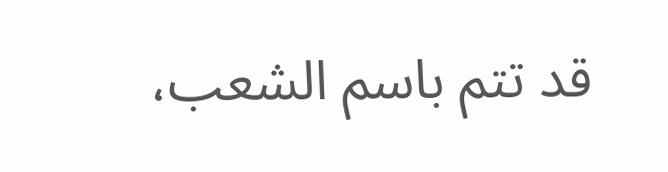قد تتم باسم الشعب،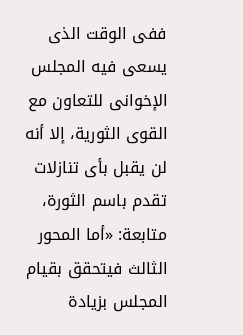ففى الوقت الذى يسعى فيه المجلس الإخوانى للتعاون مع القوى الثورية، إلا أنه لن يقبل بأى تنازلات تقدم باسم الثورة، متابعة: «أما المحور الثالث فيتحقق بقيام المجلس بزيادة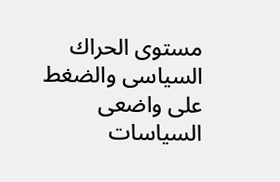مستوى الحراك السياسى والضغط على واضعى السياسات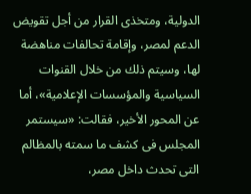الدولية، ومتخذى القرار من أجل تقويض الدعم لمصر، وإقامة تحالفات مناهضة لها، وسيتم ذلك من خلال القنوات السياسية والمؤسسات الإعلامية»، أما عن المحور الأخير، فقالت: «سيستمر المجلس فى كشف ما سمته بالمظالم التى تحدث داخل مصر،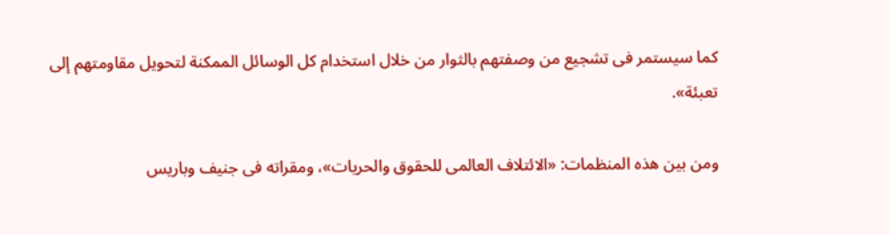كما سيستمر فى تشجيع من وصفتهم بالثوار من خلال استخدام كل الوسائل الممكنة لتحويل مقاومتهم إلى تعبئة».

ومن بين هذه المنظمات: «الائتلاف العالمى للحقوق والحريات»، ومقراته فى جنيف وباريس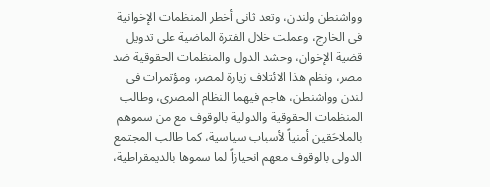وواشنطن ولندن، وتعد ثانى أخطر المنظمات الإخوانية فى الخارج، وعملت خلال الفترة الماضية على تدويل قضية الإخوان، وحشد الدول والمنظمات الحقوقية ضد مصر، ونظم هذا الائتلاف زيارة لمصر، ومؤتمرات فى لندن وواشنطن، هاجم فيهما النظام المصرى، وطالب المنظمات الحقوقية والدولية بالوقوف مع من سموهم بالملاحَقين أمنياً لأسباب سياسية، كما طالب المجتمع الدولى بالوقوف معهم انحيازاً لما سموها بالديمقراطية،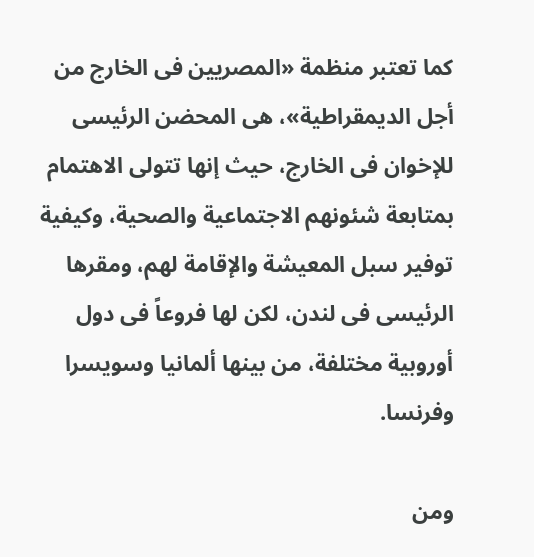كما تعتبر منظمة «المصريين فى الخارج من أجل الديمقراطية»، هى المحضن الرئيسى للإخوان فى الخارج، حيث إنها تتولى الاهتمام بمتابعة شئونهم الاجتماعية والصحية، وكيفية توفير سبل المعيشة والإقامة لهم، ومقرها الرئيسى فى لندن، لكن لها فروعاً فى دول أوروبية مختلفة، من بينها ألمانيا وسويسرا وفرنسا.

ومن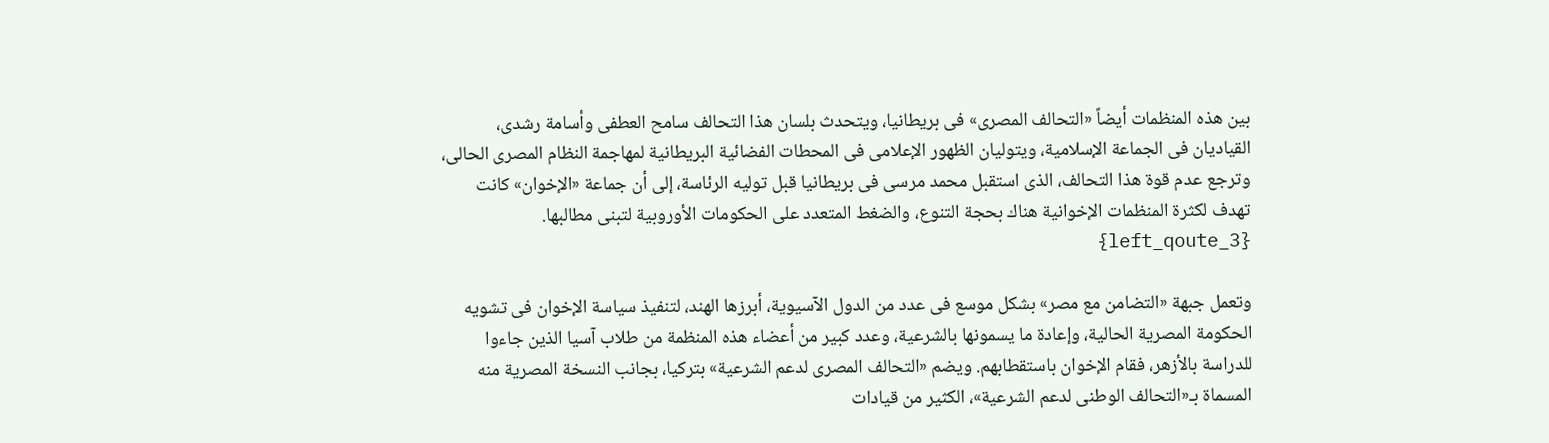بين هذه المنظمات أيضاً «التحالف المصرى» فى بريطانيا، ويتحدث بلسان هذا التحالف سامح العطفى وأسامة رشدى، القياديان فى الجماعة الإسلامية، ويتوليان الظهور الإعلامى فى المحطات الفضائية البريطانية لمهاجمة النظام المصرى الحالى، وترجع عدم قوة هذا التحالف، الذى استقبل محمد مرسى فى بريطانيا قبل توليه الرئاسة، إلى أن جماعة «الإخوان» كانت تهدف لكثرة المنظمات الإخوانية هناك بحجة التنوع، والضغط المتعدد على الحكومات الأوروبية لتبنى مطالبها. {left_qoute_3}

وتعمل جبهة «التضامن مع مصر» بشكل موسع فى عدد من الدول الآسيوية، أبرزها الهند، لتنفيذ سياسة الإخوان فى تشويه الحكومة المصرية الحالية، وإعادة ما يسمونها بالشرعية، وعدد كبير من أعضاء هذه المنظمة من طلاب آسيا الذين جاءوا للدراسة بالأزهر، فقام الإخوان باستقطابهم. ويضم «التحالف المصرى لدعم الشرعية» بتركيا، بجانب النسخة المصرية منه المسماة بـ«التحالف الوطنى لدعم الشرعية»، الكثير من قيادات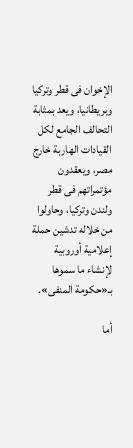الإخوان فى قطر وتركيا وبريطانيا، ويعد بمثابة التحالف الجامع لكل القيادات الهاربة خارج مصر، ويعقدون مؤتمراتهم فى قطر ولندن وتركيا، وحاولوا من خلاله تدشين حملة إعلامية أوروبية لإنشاء ما سموها بـ«حكومة المنفى».

أما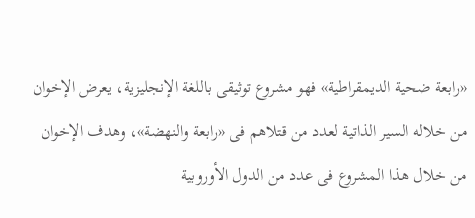«رابعة ضحية الديمقراطية» فهو مشروع توثيقى باللغة الإنجليزية، يعرض الإخوان من خلاله السير الذاتية لعدد من قتلاهم فى «رابعة والنهضة»، وهدف الإخوان من خلال هذا المشروع فى عدد من الدول الأوروبية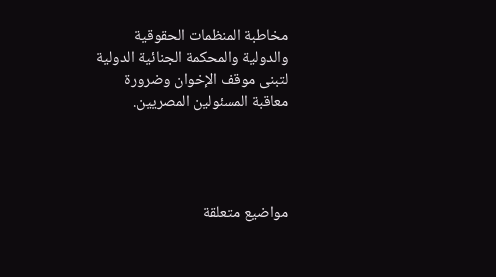مخاطبة المنظمات الحقوقية والدولية والمحكمة الجنائية الدولية لتبنى موقف الإخوان وضرورة معاقبة المسئولين المصريين.




مواضيع متعلقة